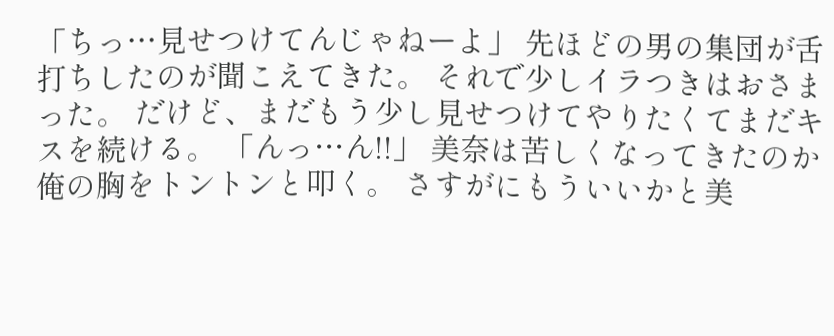「ちっ…見せつけてんじゃねーよ」 先ほどの男の集団が舌打ちしたのが聞こえてきた。 それで少しイラつきはおさまった。 だけど、まだもう少し見せつけてやりたくてまだキスを続ける。 「んっ…ん!!」 美奈は苦しくなってきたのか俺の胸をトントンと叩く。 さすがにもういいかと美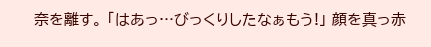奈を離す。 「はあっ…びっくりしたなぁもう!」 顔を真っ赤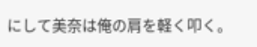にして美奈は俺の肩を軽く叩く。